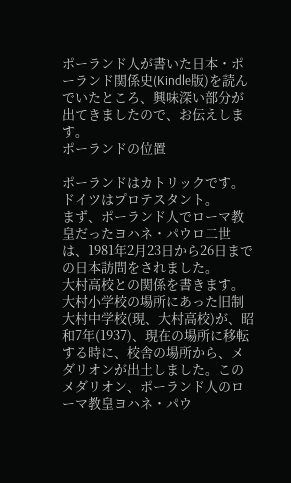ポーランド人が書いた日本・ポーランド関係史(Kindle版)を読んでいたところ、興味深い部分が出てきましたので、お伝えします。
ポーランドの位置

ポーランドはカトリックです。ドイツはプロテスタント。
まず、ポーランド人でローマ教皇だったヨハネ・パウロ二世は、1981年2月23日から26日までの日本訪問をされました。
大村高校との関係を書きます。大村小学校の場所にあった旧制大村中学校(現、大村高校)が、昭和7年(1937)、現在の場所に移転する時に、校舎の場所から、メダリオンが出土しました。このメダリオン、ポーランド人のローマ教皇ヨハネ・パウ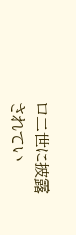ロ二世に披露されてい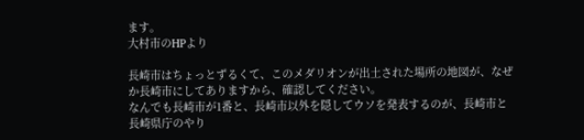ます。
大村市のHPより

長崎市はちょっとずるくて、このメダリオンが出土された場所の地図が、なぜか長崎市にしてありますから、確認してください。
なんでも長崎市が1番と、長崎市以外を隠してウソを発表するのが、長崎市と長崎県庁のやり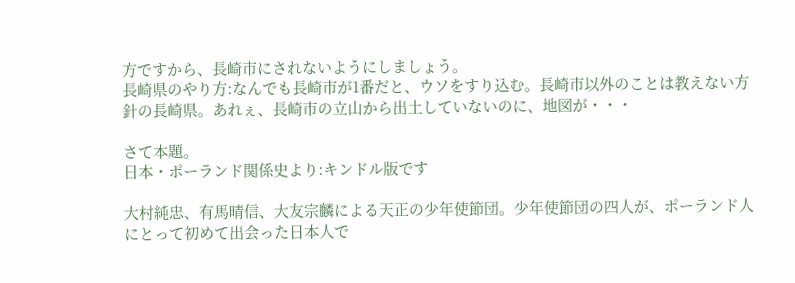方ですから、長崎市にされないようにしましょう。
長崎県のやり方:なんでも長崎市が1番だと、ウソをすり込む。長崎市以外のことは教えない方針の長崎県。あれぇ、長崎市の立山から出土していないのに、地図が・・・

さて本題。
日本・ポーランド関係史より:キンドル版です

大村純忠、有馬晴信、大友宗麟による天正の少年使節団。少年使節団の四人が、ポーランド人にとって初めて出会った日本人で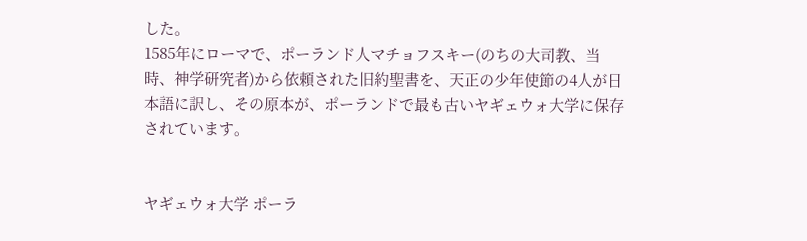した。
1585年にローマで、ポーランド人マチョフスキー(のちの大司教、当時、神学研究者)から依頼された旧約聖書を、天正の少年使節の4人が日本語に訳し、その原本が、ポーランドで最も古いヤギェウォ大学に保存されています。


ヤギェウォ大学 ポーラ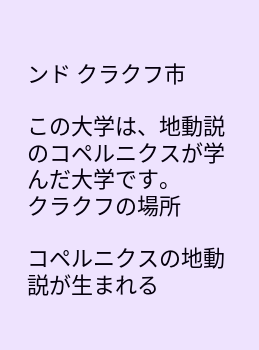ンド クラクフ市

この大学は、地動説のコペルニクスが学んだ大学です。
クラクフの場所

コペルニクスの地動説が生まれる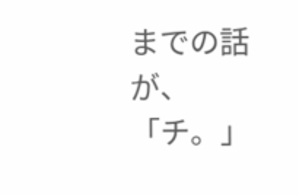までの話が、「チ。」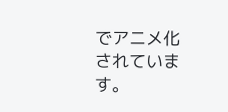でアニメ化されています。